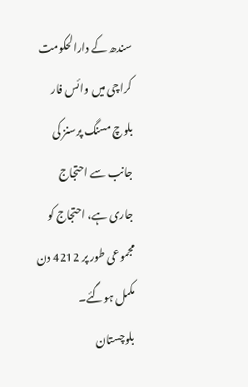سندھ کے دارالحکومت کراچی میں وائس فار بلوچ مسنگ پرسنز کی جانب سے احتجاج جاری ہے، احتجاج کو مجموعی طور پر 4212 دن مکمل ہوگئے۔
بلوچستان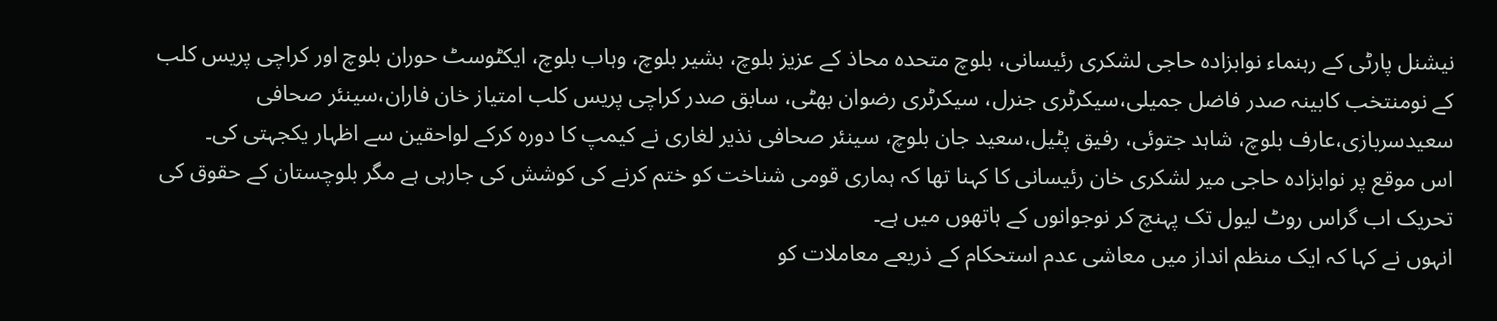نیشنل پارٹی کے رہنماء نوابزادہ حاجی لشکری رئیسانی، بلوچ متحدہ محاذ کے عزیز بلوچ، بشیر بلوچ، وہاب بلوچ، ایکٹوسٹ حوران بلوچ اور کراچی پریس کلب کے نومنتخب کابینہ صدر فاضل جمیلی،سیکرٹری جنرل، سیکرٹری رضوان بھٹی، سابق صدر کراچی پریس کلب امتیاز خان فاران،سینئر صحافی سعیدسربازی،عارف بلوچ، شاہد جتوئی، رفیق پٹیل،سعید جان بلوچ، سینئر صحافی نذیر لغاری نے کیمپ کا دورہ کرکے لواحقین سے اظہار یکجہتی کی۔
اس موقع پر نوابزادہ حاجی میر لشکری خان رئیسانی کا کہنا تھا کہ ہماری قومی شناخت کو ختم کرنے کی کوشش کی جارہی ہے مگر بلوچستان کے حقوق کی تحریک اب گراس روٹ لیول تک پہنچ کر نوجوانوں کے ہاتھوں میں ہے۔
انہوں نے کہا کہ ایک منظم انداز میں معاشی عدم استحکام کے ذریعے معاملات کو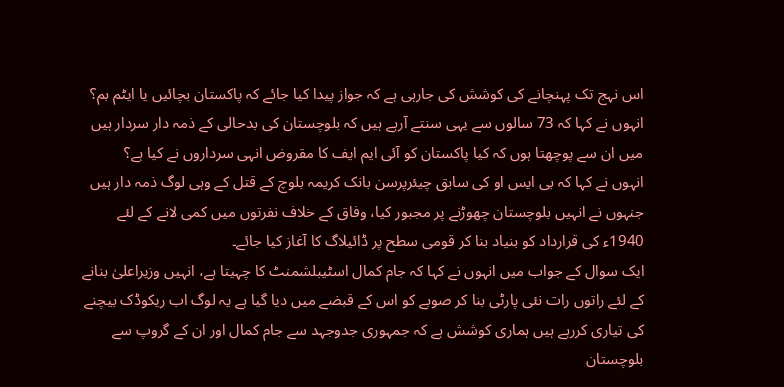اس نہج تک پہنچانے کی کوشش کی جارہی ہے کہ جواز پیدا کیا جائے کہ پاکستان بچائیں یا ایٹم بم؟ انہوں نے کہا کہ 73 سالوں سے یہی سنتے آرہے ہیں کہ بلوچستان کی بدحالی کے ذمہ دار سردار ہیں میں ان سے پوچھتا ہوں کہ کیا پاکستان کو آئی ایم ایف کا مقروض انہی سرداروں نے کیا ہے؟
انہوں نے کہا کہ بی ایس او کی سابق چیئرپرسن بانک کریمہ بلوچ کے قتل کے وہی لوگ ذمہ دار ہیں جنہوں نے انہیں بلوچستان چھوڑنے پر مجبور کیا، وفاق کے خلاف نفرتوں میں کمی لانے کے لئے 1940ء کی قرارداد کو بنیاد بنا کر قومی سطح پر ڈائیلاگ کا آغاز کیا جائے۔
ایک سوال کے جواب میں انہوں نے کہا کہ جام کمال اسٹیبلشمنٹ کا چہیتا ہے، انہیں وزیراعلیٰ بنانے کے لئے راتوں رات نئی پارٹی بنا کر صوبے کو اس کے قبضے میں دیا گیا ہے یہ لوگ اب ریکوڈک بیچنے کی تیاری کررہے ہیں ہماری کوشش ہے کہ جمہوری جدوجہد سے جام کمال اور ان کے گروپ سے بلوچستان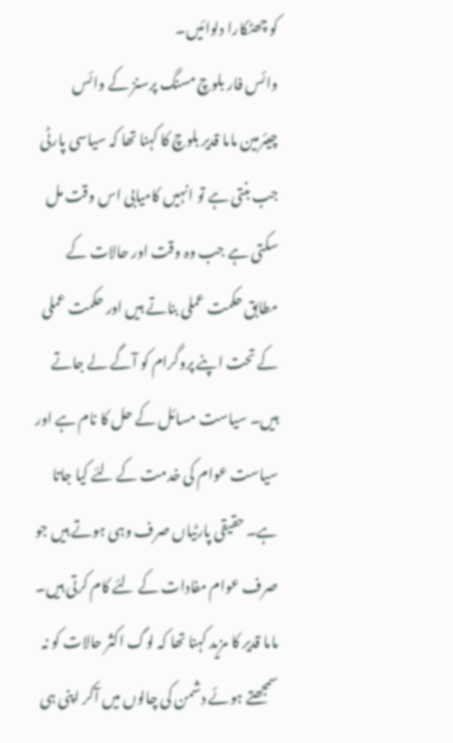کو چھٹکارا دلوائیں۔
وائس فار بلوچ مسنگ پرسنز کے وائس چیئرمین ماما قدیر بلوچ کا کہنا تھا کہ سیاسی پارٹی جب بنتی ہے تو انہیں کامیابی اس وقت مل سکتی ہے جب وہ وقت اور حالات کے مطابق حکمت عملی بناتے ہیں اور حکمت عملی کے تحت اپنے پروگرام کو آگے لے جاتے ہیں۔ سیاست مسائل کے حل کا نام ہے اور سیاست عوام کی خدمت کے لئے کیا جاتا ہے۔ حقیقی پارٹیاں صرف وہی ہوتے ہیں جو صرف عوام مفادات کے لئے کام کرتی ہیں۔
ماما قدیر کا مزید کہنا تھا کہ لوگ اکثر حالات کو نہ سمجھتے ہوئے دشمن کی چالوں میں آکر اپنی ہی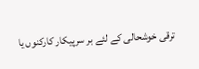ترقی خوشحالی کے لئے بر سرپیکار کارکنوں یا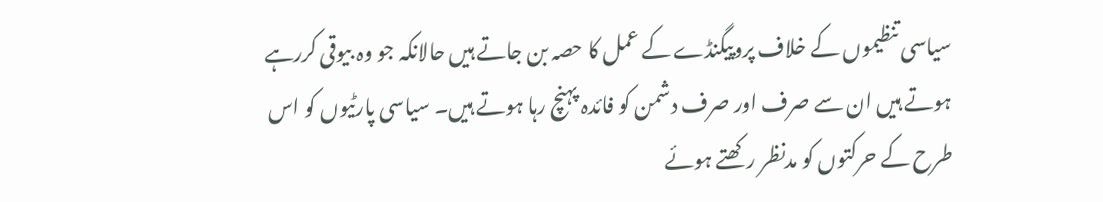سیاسی تنظیموں کے خلاف پروپیگنڈے کے عمل کا حصہ بن جاتے ہیں حالانکہ جو وہ بیوقی کررہے ہوتے ہیں ان سے صرف اور صرف دشمن کو فائدہ پہنچ رہا ہوتے ہیں۔ سیاسی پارٹیوں کو اس طرح کے حرکتوں کو مدنظر رکھتے ہوئے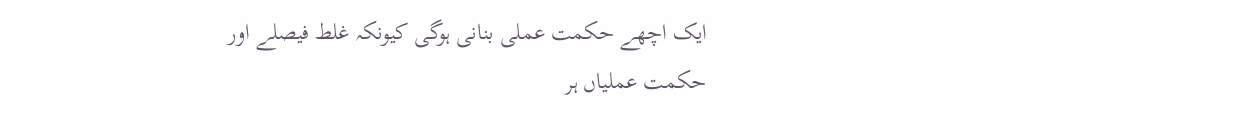ایک اچھے حکمت عملی بنانی ہوگی کیونکہ غلط فیصلے اور حکمت عملیاں ہر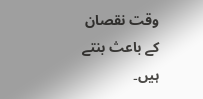وقت نقصان کے باعث بنتے ہیں۔